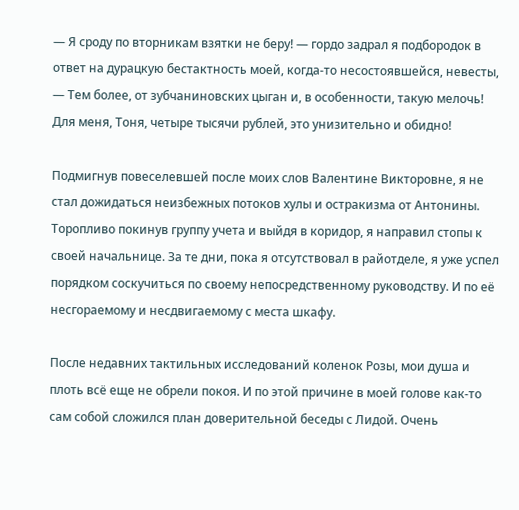— Я сроду по вторникам взятки не беру! — гордо задрал я подбородок в ответ на дурацкую бестактность моей, когда-то несостоявшейся, невесты, — Тем более, от зубчаниновских цыган и, в особенности, такую мелочь! Для меня, Тоня, четыре тысячи рублей, это унизительно и обидно!

Подмигнув повеселевшей после моих слов Валентине Викторовне, я не стал дожидаться неизбежных потоков хулы и остракизма от Антонины. Торопливо покинув группу учета и выйдя в коридор, я направил стопы к своей начальнице. За те дни, пока я отсутствовал в райотделе, я уже успел порядком соскучиться по своему непосредственному руководству. И по её несгораемому и несдвигаемому с места шкафу.

После недавних тактильных исследований коленок Розы, мои душа и плоть всё еще не обрели покоя. И по этой причине в моей голове как-то сам собой сложился план доверительной беседы с Лидой. Очень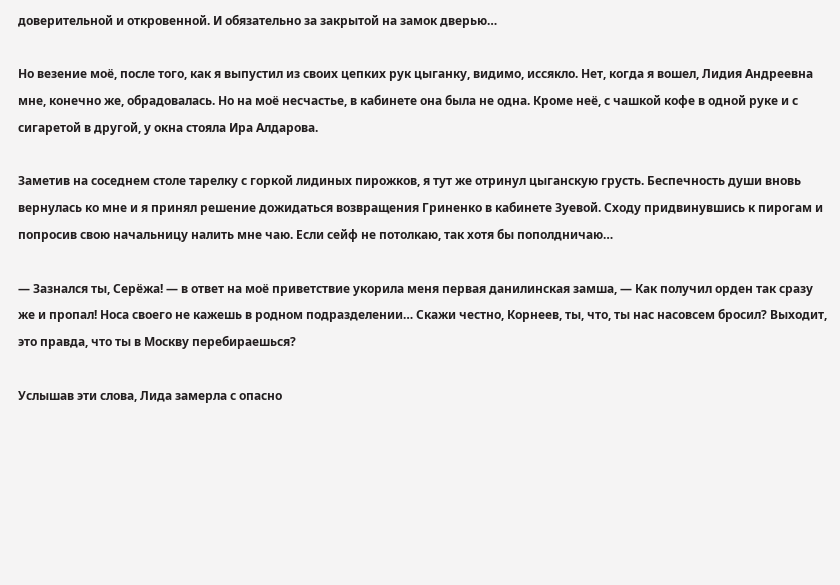доверительной и откровенной. И обязательно за закрытой на замок дверью…

Но везение моё, после того, как я выпустил из своих цепких рук цыганку, видимо, иссякло. Нет, когда я вошел, Лидия Андреевна мне, конечно же, обрадовалась. Но на моё несчастье, в кабинете она была не одна. Кроме неё, с чашкой кофе в одной руке и с сигаретой в другой, у окна стояла Ира Алдарова.

Заметив на соседнем столе тарелку с горкой лидиных пирожков, я тут же отринул цыганскую грусть. Беспечность души вновь вернулась ко мне и я принял решение дожидаться возвращения Гриненко в кабинете Зуевой. Сходу придвинувшись к пирогам и попросив свою начальницу налить мне чаю. Если сейф не потолкаю, так хотя бы пополдничаю…

— Зазнался ты, Серёжа! — в ответ на моё приветствие укорила меня первая данилинская замша, — Как получил орден так сразу же и пропал! Носа своего не кажешь в родном подразделении… Скажи честно, Корнеев, ты, что, ты нас насовсем бросил? Выходит, это правда, что ты в Москву перебираешься?

Услышав эти слова, Лида замерла с опасно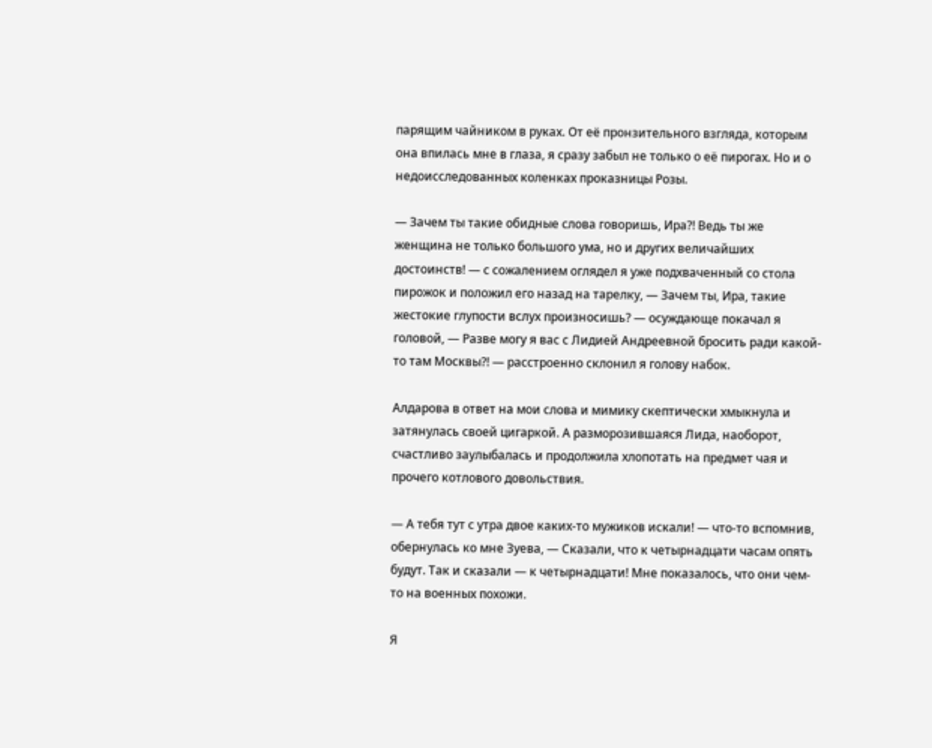парящим чайником в руках. От её пронзительного взгляда, которым она впилась мне в глаза, я сразу забыл не только о её пирогах. Но и о недоисследованных коленках проказницы Розы.

— Зачем ты такие обидные слова говоришь, Ира⁈ Ведь ты же женщина не только большого ума, но и других величайших достоинств! — с сожалением оглядел я уже подхваченный со стола пирожок и положил его назад на тарелку, — Зачем ты, Ира, такие жестокие глупости вслух произносишь? — осуждающе покачал я головой, — Разве могу я вас с Лидией Андреевной бросить ради какой-то там Москвы⁈ — расстроенно склонил я голову набок.

Алдарова в ответ на мои слова и мимику скептически хмыкнула и затянулась своей цигаркой. А разморозившаяся Лида, наоборот, счастливо заулыбалась и продолжила хлопотать на предмет чая и прочего котлового довольствия.

— А тебя тут с утра двое каких-то мужиков искали! — что-то вспомнив, обернулась ко мне Зуева, — Сказали, что к четырнадцати часам опять будут. Так и сказали — к четырнадцати! Мне показалось, что они чем-то на военных похожи.

Я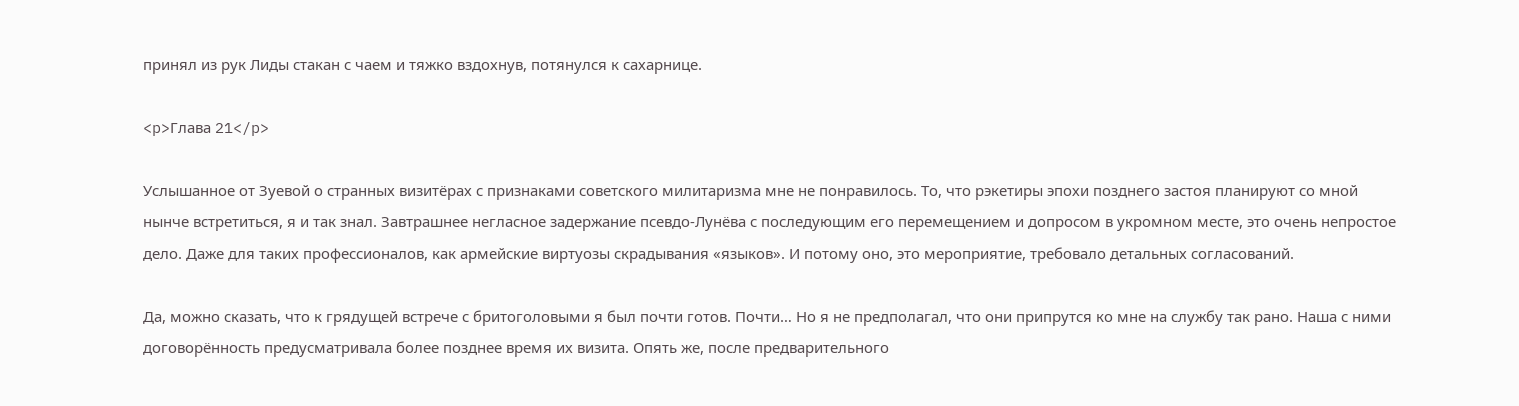принял из рук Лиды стакан с чаем и тяжко вздохнув, потянулся к сахарнице.

<p>Глава 21</p>

Услышанное от Зуевой о странных визитёрах с признаками советского милитаризма мне не понравилось. То, что рэкетиры эпохи позднего застоя планируют со мной нынче встретиться, я и так знал. Завтрашнее негласное задержание псевдо-Лунёва с последующим его перемещением и допросом в укромном месте, это очень непростое дело. Даже для таких профессионалов, как армейские виртуозы скрадывания «языков». И потому оно, это мероприятие, требовало детальных согласований.

Да, можно сказать, что к грядущей встрече с бритоголовыми я был почти готов. Почти… Но я не предполагал, что они припрутся ко мне на службу так рано. Наша с ними договорённость предусматривала более позднее время их визита. Опять же, после предварительного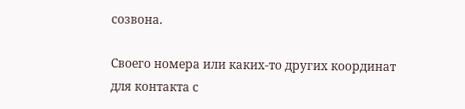созвона.

Своего номера или каких-то других координат для контакта с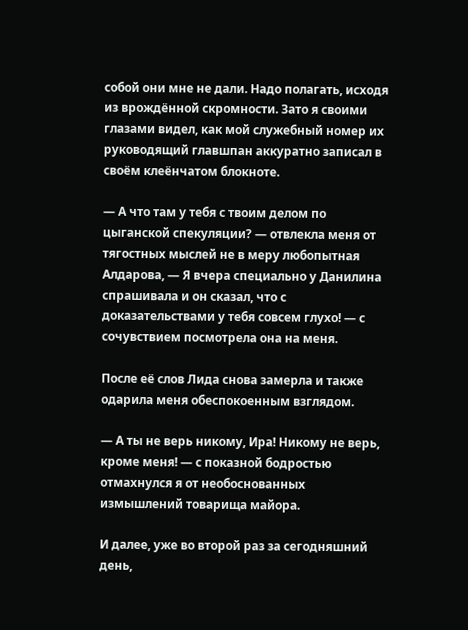собой они мне не дали. Надо полагать, исходя из врождённой скромности. Зато я своими глазами видел, как мой служебный номер их руководящий главшпан аккуратно записал в своём клеёнчатом блокноте.

— А что там у тебя с твоим делом по цыганской спекуляции? — отвлекла меня от тягостных мыслей не в меру любопытная Алдарова, — Я вчера специально у Данилина спрашивала и он сказал, что с доказательствами у тебя совсем глухо! — с сочувствием посмотрела она на меня.

После её слов Лида снова замерла и также одарила меня обеспокоенным взглядом.

— А ты не верь никому, Ира! Никому не верь, кроме меня! — с показной бодростью отмахнулся я от необоснованных измышлений товарища майора.

И далее, уже во второй раз за сегодняшний день,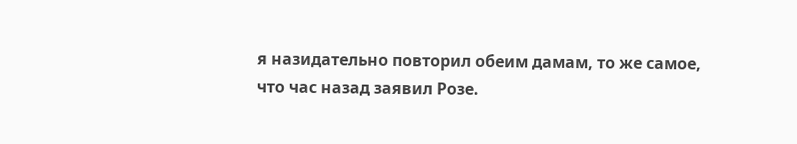я назидательно повторил обеим дамам, то же самое, что час назад заявил Розе.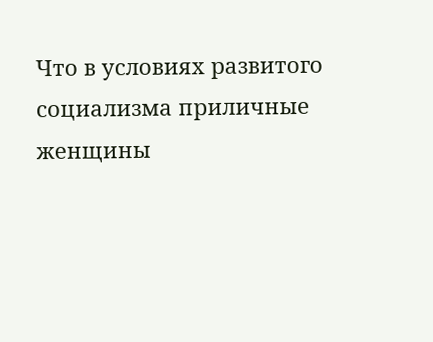Что в условиях развитого социализма приличные женщины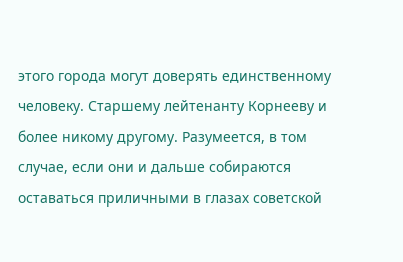этого города могут доверять единственному человеку. Старшему лейтенанту Корнееву и более никому другому. Разумеется, в том случае, если они и дальше собираются оставаться приличными в глазах советской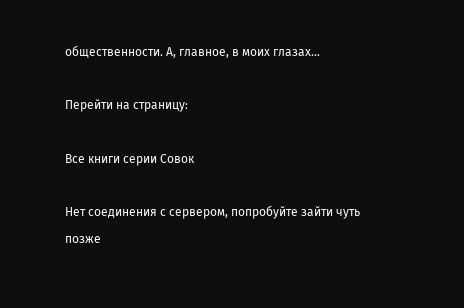общественности. А, главное, в моих глазах…

Перейти на страницу:

Все книги серии Совок

Нет соединения с сервером, попробуйте зайти чуть позже